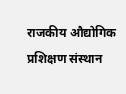राजकीय औद्योगिक प्रशिक्षण संस्थान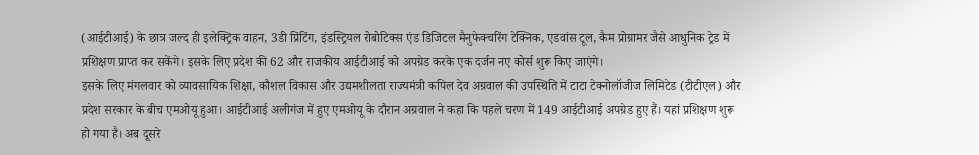(आईटीआई) के छात्र जल्द ही इलेक्ट्रिक वाहन, 3डी प्रिंटिंग, इंडस्ट्रियल रोबोटिक्स एंड डिजिटल मैनुफेक्चरिंग टेक्निक, एडवांस टूल, कैम प्रोग्रामर जैसे आधुनिक ट्रेड में प्रशिक्षण प्राप्त कर सकेंगे। इसके लिए प्रदेश की 62 और राजकीय आईटीआई को अपग्रेड करके एक दर्जन नए कोर्स शुरू किए जाएंगे।
इसके लिए मंगलवार को व्यावसायिक शिक्षा, कौशल विकास और उद्यमशीलता राज्यमंत्री कपिल देव अग्रवाल की उपस्थिति में टाटा टेक्नोलॉजीज लिमिटेड (टीटीएल) और प्रदेश सरकार के बीच एमओयू हुआ। आईटीआई अलीगंज में हुए एमओयू के दौरान अग्रवाल ने कहा कि पहले चरण में 149 आईटीआई अपग्रेड हुए हैं। यहां प्रशिक्षण शुरू हो गया है। अब दूसरे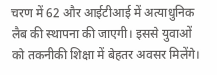चरण में 62 और आईटीआई में अत्याधुनिक लैब की स्थापना की जाएगी। इससे युवाओं को तकनीकी शिक्षा में बेहतर अवसर मिलेंगे।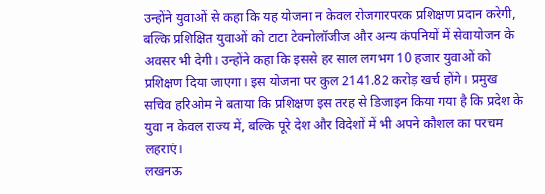उन्होंने युवाओं से कहा कि यह योजना न केवल रोजगारपरक प्रशिक्षण प्रदान करेगी, बल्कि प्रशिक्षित युवाओं को टाटा टेक्नोलॉजीज और अन्य कंपनियों में सेवायोजन के अवसर भी देगी। उन्होंने कहा कि इससे हर साल लगभग 10 हजार युवाओं को प्रशिक्षण दिया जाएगा। इस योजना पर कुल 2141.82 करोड़ खर्च होंगे। प्रमुख सचिव हरिओम ने बताया कि प्रशिक्षण इस तरह से डिजाइन किया गया है कि प्रदेश के युवा न केवल राज्य में, बल्कि पूरे देश और विदेशों में भी अपने कौशल का परचम लहराएं।
लखनऊ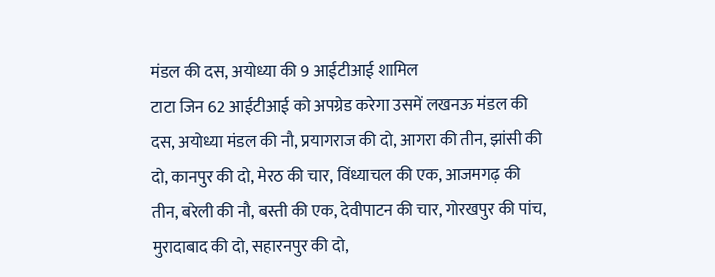मंडल की दस, अयोध्या की 9 आईटीआई शामिल
टाटा जिन 62 आईटीआई को अपग्रेड करेगा उसमें लखनऊ मंडल की दस, अयोध्या मंडल की नौ, प्रयागराज की दो, आगरा की तीन, झांसी की दो, कानपुर की दो, मेरठ की चार, विंध्याचल की एक, आजमगढ़ की तीन, बरेली की नौ, बस्ती की एक, देवीपाटन की चार, गोरखपुर की पांच, मुरादाबाद की दो, सहारनपुर की दो,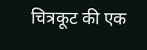चित्रकूट की एक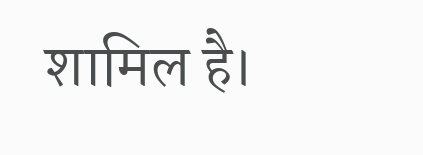शामिल है।